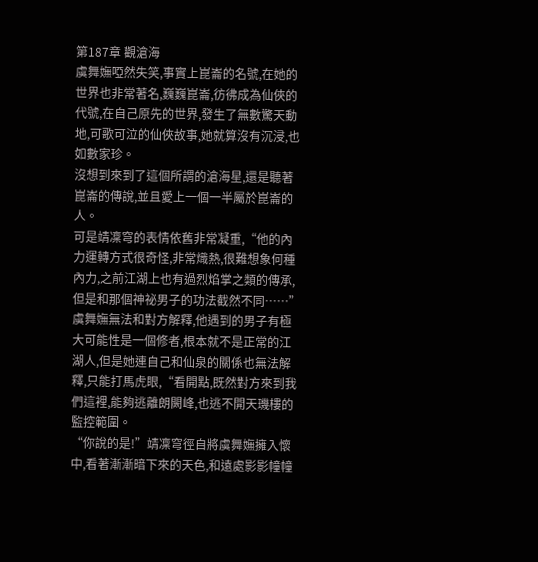第187章 觀滄海
虞舞嫵啞然失笑,事實上崑崙的名號,在她的世界也非常著名,巍巍崑崙,彷彿成為仙俠的代號,在自己原先的世界,發生了無數驚天動地,可歌可泣的仙俠故事,她就算沒有沉浸,也如數家珍。
沒想到來到了這個所謂的滄海星,還是聽著崑崙的傳說,並且愛上一個一半屬於崑崙的人。
可是靖凜穹的表情依舊非常凝重,“他的內力運轉方式很奇怪,非常熾熱,很難想象何種內力,之前江湖上也有過烈焰掌之類的傳承,但是和那個神祕男子的功法截然不同……”
虞舞嫵無法和對方解釋,他遇到的男子有極大可能性是一個修者,根本就不是正常的江湖人,但是她連自己和仙泉的關係也無法解釋,只能打馬虎眼,“看開點,既然對方來到我們這裡,能夠逃離朗闕峰,也逃不開天璣樓的監控範圍。
“你說的是!”靖凜穹徑自將虞舞嫵擁入懷中,看著漸漸暗下來的天色,和遠處影影幢幢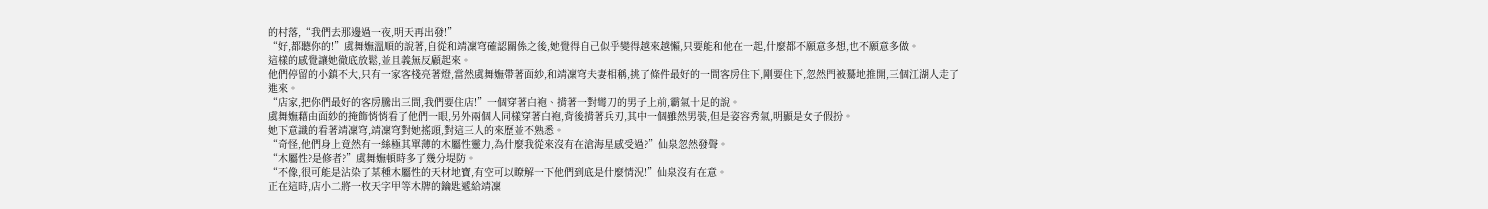的村落,“我們去那邊過一夜,明天再出發!”
“好,都聽你的!”虞舞嫵溫順的說著,自從和靖凜穹確認關係之後,她覺得自己似乎變得越來越懶,只要能和他在一起,什麼都不願意多想,也不願意多做。
這樣的感覺讓她徹底放鬆,並且義無反顧起來。
他們停留的小鎮不大,只有一家客棧亮著燈,當然虞舞嫵帶著面紗,和靖凜穹夫妻相稱,挑了條件最好的一間客房住下,剛要住下,忽然門被驀地推開,三個江湖人走了進來。
“店家,把你們最好的客房騰出三間,我們要住店!”一個穿著白袍、揹著一對彎刀的男子上前,霸氣十足的說。
虞舞嫵藉由面紗的掩飾悄悄看了他們一眼,另外兩個人同樣穿著白袍,背後揹著兵刃,其中一個雖然男裝,但是姿容秀氣,明顯是女子假扮。
她下意識的看著靖凜穹,靖凜穹對她搖頭,對這三人的來歷並不熟悉。
“奇怪,他們身上竟然有一絲極其單薄的木屬性靈力,為什麼我從來沒有在滄海星感受過?”仙泉忽然發聲。
“木屬性?是修者?”虞舞嫵頓時多了幾分堤防。
“不像,很可能是沾染了某種木屬性的天材地寶,有空可以瞭解一下他們到底是什麼情況!”仙泉沒有在意。
正在這時,店小二將一枚天字甲等木牌的鑰匙遞給靖凜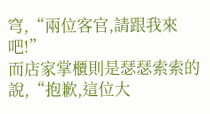穹,“兩位客官,請跟我來吧!”
而店家掌櫃則是瑟瑟索索的說,“抱歉,這位大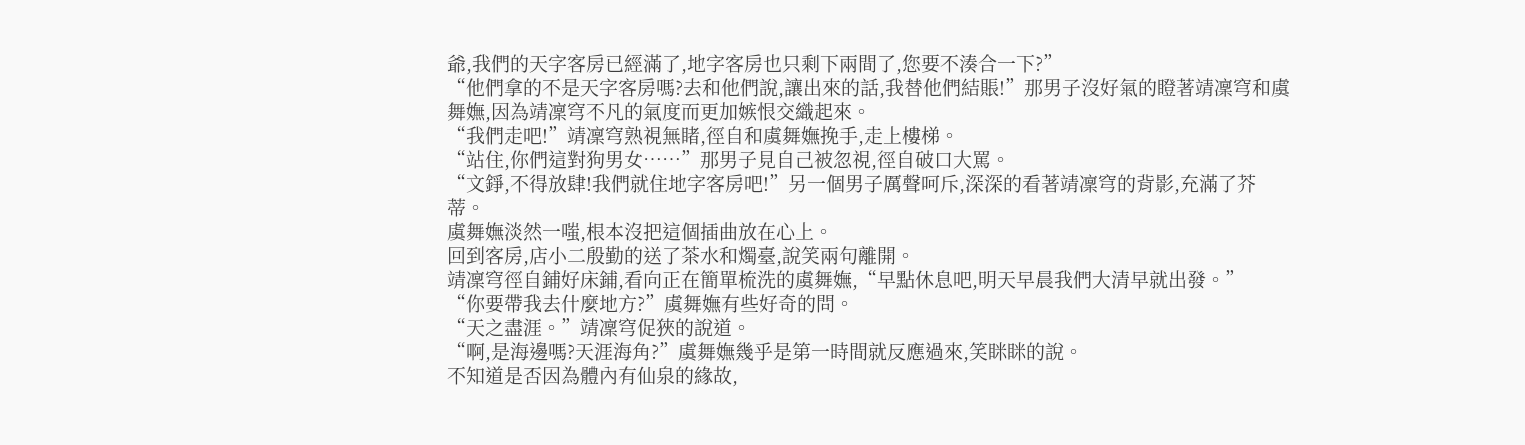爺,我們的天字客房已經滿了,地字客房也只剩下兩間了,您要不湊合一下?”
“他們拿的不是天字客房嗎?去和他們說,讓出來的話,我替他們結賬!”那男子沒好氣的瞪著靖凜穹和虞舞嫵,因為靖凜穹不凡的氣度而更加嫉恨交織起來。
“我們走吧!”靖凜穹熟視無睹,徑自和虞舞嫵挽手,走上樓梯。
“站住,你們這對狗男女……”那男子見自己被忽視,徑自破口大罵。
“文錚,不得放肆!我們就住地字客房吧!”另一個男子厲聲呵斥,深深的看著靖凜穹的背影,充滿了芥蒂。
虞舞嫵淡然一嗤,根本沒把這個插曲放在心上。
回到客房,店小二殷勤的送了茶水和燭臺,說笑兩句離開。
靖凜穹徑自鋪好床鋪,看向正在簡單梳洗的虞舞嫵,“早點休息吧,明天早晨我們大清早就出發。”
“你要帶我去什麼地方?”虞舞嫵有些好奇的問。
“天之盡涯。”靖凜穹促狹的說道。
“啊,是海邊嗎?天涯海角?”虞舞嫵幾乎是第一時間就反應過來,笑眯眯的說。
不知道是否因為體內有仙泉的緣故,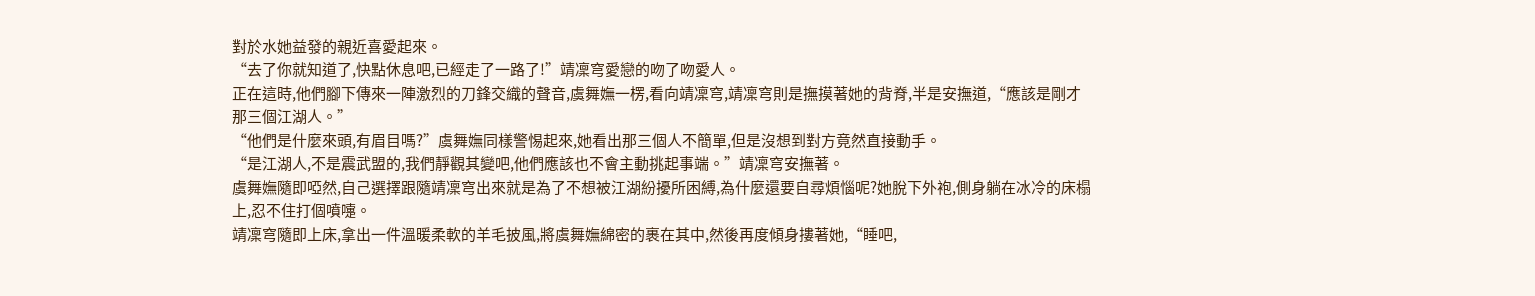對於水她益發的親近喜愛起來。
“去了你就知道了,快點休息吧,已經走了一路了!”靖凜穹愛戀的吻了吻愛人。
正在這時,他們腳下傳來一陣激烈的刀鋒交織的聲音,虞舞嫵一楞,看向靖凜穹,靖凜穹則是撫摸著她的背脊,半是安撫道,“應該是剛才那三個江湖人。”
“他們是什麼來頭,有眉目嗎?”虞舞嫵同樣警惕起來,她看出那三個人不簡單,但是沒想到對方竟然直接動手。
“是江湖人,不是震武盟的,我們靜觀其變吧,他們應該也不會主動挑起事端。”靖凜穹安撫著。
虞舞嫵隨即啞然,自己選擇跟隨靖凜穹出來就是為了不想被江湖紛擾所困縛,為什麼還要自尋煩惱呢?她脫下外袍,側身躺在冰冷的床榻上,忍不住打個噴嚏。
靖凜穹隨即上床,拿出一件溫暖柔軟的羊毛披風,將虞舞嫵綿密的裹在其中,然後再度傾身摟著她,“睡吧,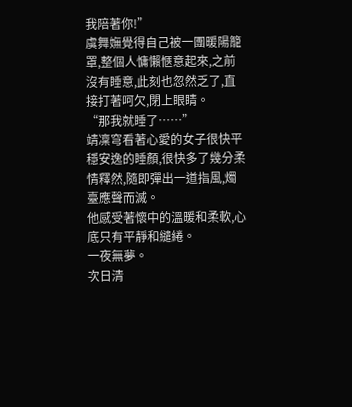我陪著你!”
虞舞嫵覺得自己被一團暖陽籠罩,整個人慵懶愜意起來,之前沒有睡意,此刻也忽然乏了,直接打著呵欠,閉上眼睛。
“那我就睡了……”
靖凜穹看著心愛的女子很快平穩安逸的睡顏,很快多了幾分柔情釋然,隨即彈出一道指風,燭臺應聲而滅。
他感受著懷中的溫暖和柔軟,心底只有平靜和繾綣。
一夜無夢。
次日清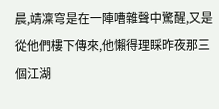晨,靖凜穹是在一陣嘈雜聲中驚醒,又是從他們樓下傳來,他懶得理睬昨夜那三個江湖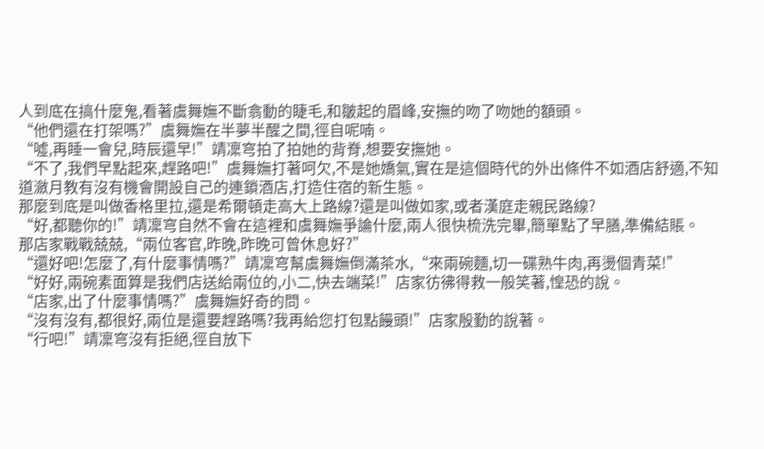人到底在搞什麼鬼,看著虞舞嫵不斷翕動的睫毛,和皺起的眉峰,安撫的吻了吻她的額頭。
“他們還在打架嗎?”虞舞嫵在半夢半醒之間,徑自呢喃。
“噓,再睡一會兒,時辰還早!”靖凜穹拍了拍她的背脊,想要安撫她。
“不了,我們早點起來,趕路吧!”虞舞嫵打著呵欠,不是她嬌氣,實在是這個時代的外出條件不如酒店舒適,不知道瀲月教有沒有機會開設自己的連鎖酒店,打造住宿的新生態。
那麼到底是叫做香格里拉,還是希爾頓走高大上路線?還是叫做如家,或者漢庭走親民路線?
“好,都聽你的!”靖凜穹自然不會在這裡和虞舞嫵爭論什麼,兩人很快梳洗完畢,簡單點了早膳,準備結賬。
那店家戰戰兢兢,“兩位客官,昨晚,昨晚可曾休息好?”
“還好吧!怎麼了,有什麼事情嗎?”靖凜穹幫虞舞嫵倒滿茶水,“來兩碗麵,切一碟熟牛肉,再燙個青菜!”
“好好,兩碗素面算是我們店送給兩位的,小二,快去端菜!”店家彷彿得救一般笑著,惶恐的說。
“店家,出了什麼事情嗎?”虞舞嫵好奇的問。
“沒有沒有,都很好,兩位是還要趕路嗎?我再給您打包點饅頭!”店家殷勤的說著。
“行吧!”靖凜穹沒有拒絕,徑自放下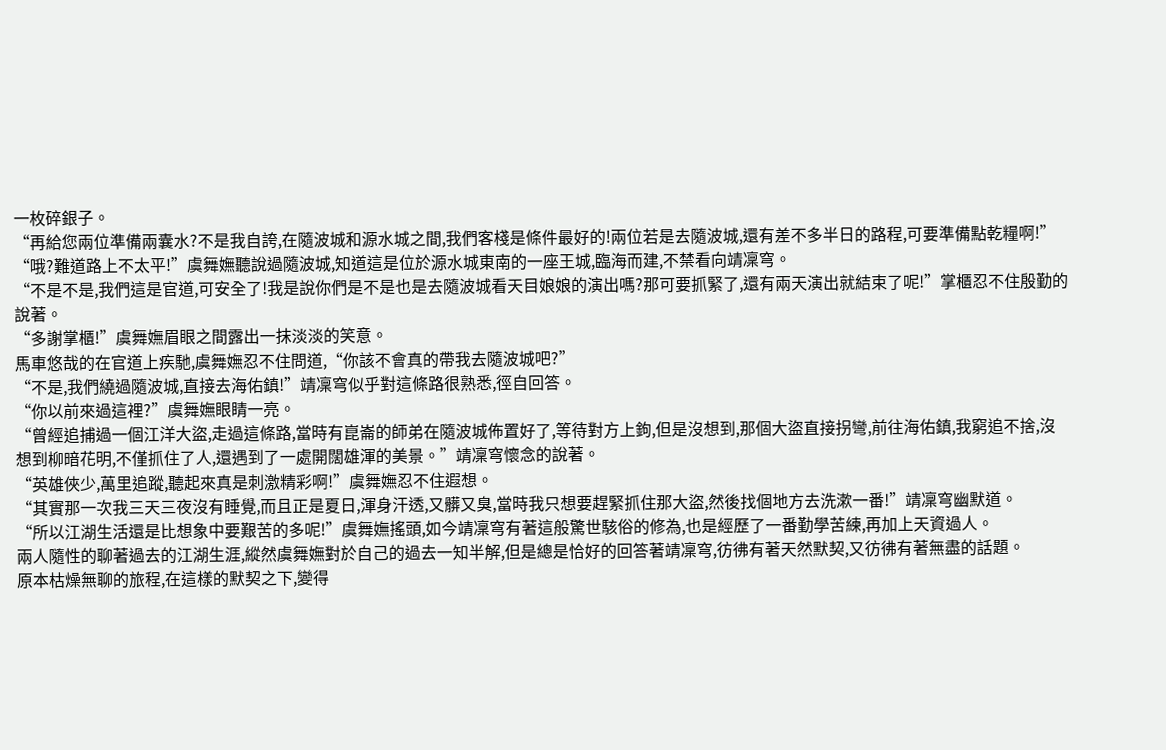一枚碎銀子。
“再給您兩位準備兩囊水?不是我自誇,在隨波城和源水城之間,我們客棧是條件最好的!兩位若是去隨波城,還有差不多半日的路程,可要準備點乾糧啊!”
“哦?難道路上不太平!”虞舞嫵聽說過隨波城,知道這是位於源水城東南的一座王城,臨海而建,不禁看向靖凜穹。
“不是不是,我們這是官道,可安全了!我是說你們是不是也是去隨波城看天目娘娘的演出嗎?那可要抓緊了,還有兩天演出就結束了呢!”掌櫃忍不住殷勤的說著。
“多謝掌櫃!”虞舞嫵眉眼之間露出一抹淡淡的笑意。
馬車悠哉的在官道上疾馳,虞舞嫵忍不住問道,“你該不會真的帶我去隨波城吧?”
“不是,我們繞過隨波城,直接去海佑鎮!”靖凜穹似乎對這條路很熟悉,徑自回答。
“你以前來過這裡?”虞舞嫵眼睛一亮。
“曾經追捕過一個江洋大盜,走過這條路,當時有崑崙的師弟在隨波城佈置好了,等待對方上鉤,但是沒想到,那個大盜直接拐彎,前往海佑鎮,我窮追不捨,沒想到柳暗花明,不僅抓住了人,還遇到了一處開闊雄渾的美景。”靖凜穹懷念的說著。
“英雄俠少,萬里追蹤,聽起來真是刺激精彩啊!”虞舞嫵忍不住遐想。
“其實那一次我三天三夜沒有睡覺,而且正是夏日,渾身汗透,又髒又臭,當時我只想要趕緊抓住那大盜,然後找個地方去洗漱一番!”靖凜穹幽默道。
“所以江湖生活還是比想象中要艱苦的多呢!”虞舞嫵搖頭,如今靖凜穹有著這般驚世駭俗的修為,也是經歷了一番勤學苦練,再加上天資過人。
兩人隨性的聊著過去的江湖生涯,縱然虞舞嫵對於自己的過去一知半解,但是總是恰好的回答著靖凜穹,彷彿有著天然默契,又彷彿有著無盡的話題。
原本枯燥無聊的旅程,在這樣的默契之下,變得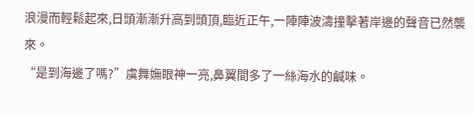浪漫而輕鬆起來,日頭漸漸升高到頭頂,臨近正午,一陣陣波濤撞擊著岸邊的聲音已然襲來。
“是到海邊了嗎?”虞舞嫵眼神一亮,鼻翼間多了一絲海水的鹹味。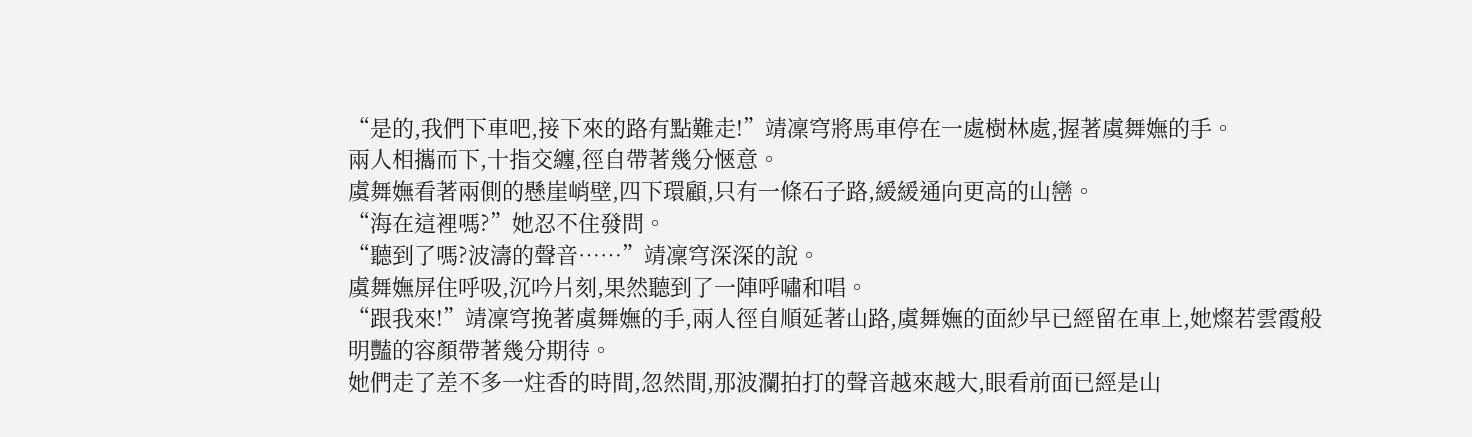“是的,我們下車吧,接下來的路有點難走!”靖凜穹將馬車停在一處樹林處,握著虞舞嫵的手。
兩人相攜而下,十指交纏,徑自帶著幾分愜意。
虞舞嫵看著兩側的懸崖峭壁,四下環顧,只有一條石子路,緩緩通向更高的山巒。
“海在這裡嗎?”她忍不住發問。
“聽到了嗎?波濤的聲音……”靖凜穹深深的說。
虞舞嫵屏住呼吸,沉吟片刻,果然聽到了一陣呼嘯和唱。
“跟我來!”靖凜穹挽著虞舞嫵的手,兩人徑自順延著山路,虞舞嫵的面紗早已經留在車上,她燦若雲霞般明豔的容顏帶著幾分期待。
她們走了差不多一炷香的時間,忽然間,那波瀾拍打的聲音越來越大,眼看前面已經是山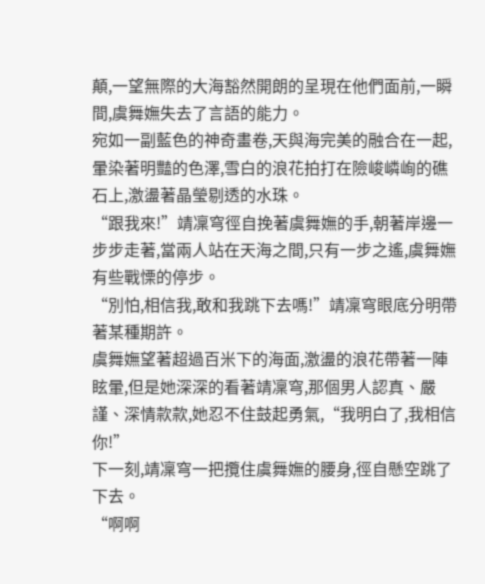顛,一望無際的大海豁然開朗的呈現在他們面前,一瞬間,虞舞嫵失去了言語的能力。
宛如一副藍色的神奇畫卷,天與海完美的融合在一起,暈染著明豔的色澤,雪白的浪花拍打在險峻嶙峋的礁石上,激盪著晶瑩剔透的水珠。
“跟我來!”靖凜穹徑自挽著虞舞嫵的手,朝著岸邊一步步走著,當兩人站在天海之間,只有一步之遙,虞舞嫵有些戰慄的停步。
“別怕,相信我,敢和我跳下去嗎!”靖凜穹眼底分明帶著某種期許。
虞舞嫵望著超過百米下的海面,激盪的浪花帶著一陣眩暈,但是她深深的看著靖凜穹,那個男人認真、嚴謹、深情款款,她忍不住鼓起勇氣,“我明白了,我相信你!”
下一刻,靖凜穹一把攬住虞舞嫵的腰身,徑自懸空跳了下去。
“啊啊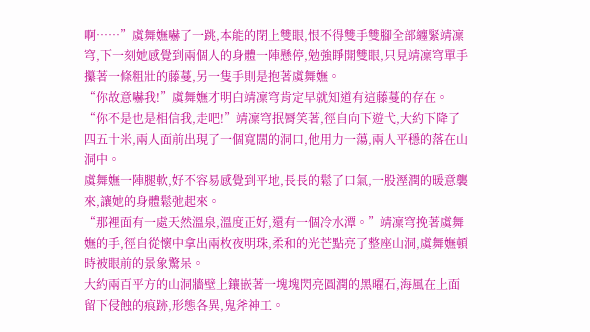啊……”虞舞嫵嚇了一跳,本能的閉上雙眼,恨不得雙手雙腳全部纏緊靖凜穹,下一刻她感覺到兩個人的身體一陣懸停,勉強睜開雙眼,只見靖凜穹單手攥著一條粗壯的藤蔓,另一隻手則是抱著虞舞嫵。
“你故意嚇我!”虞舞嫵才明白靖凜穹肯定早就知道有這藤蔓的存在。
“你不是也是相信我,走吧!”靖凜穹抿脣笑著,徑自向下遊弋,大約下降了四五十米,兩人面前出現了一個寬闊的洞口,他用力一蕩,兩人平穩的落在山洞中。
虞舞嫵一陣腿軟,好不容易感覺到平地,長長的鬆了口氣,一股溼潤的暖意襲來,讓她的身體鬆弛起來。
“那裡面有一處天然溫泉,溫度正好,還有一個冷水潭。”靖凜穹挽著虞舞嫵的手,徑自從懷中拿出兩枚夜明珠,柔和的光芒點亮了整座山洞,虞舞嫵頓時被眼前的景象驚呆。
大約兩百平方的山洞牆壁上鑲嵌著一塊塊閃亮圓潤的黑曜石,海風在上面留下侵蝕的痕跡,形態各異,鬼斧神工。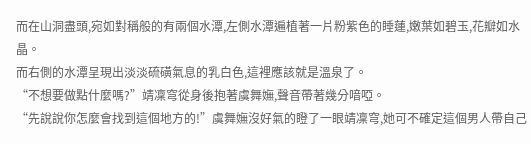而在山洞盡頭,宛如對稱般的有兩個水潭,左側水潭遍植著一片粉紫色的睡蓮,嫩葉如碧玉,花瓣如水晶。
而右側的水潭呈現出淡淡硫磺氣息的乳白色,這裡應該就是溫泉了。
“不想要做點什麼嗎?”靖凜穹從身後抱著虞舞嫵,聲音帶著幾分喑啞。
“先說說你怎麼會找到這個地方的!”虞舞嫵沒好氣的瞪了一眼靖凜穹,她可不確定這個男人帶自己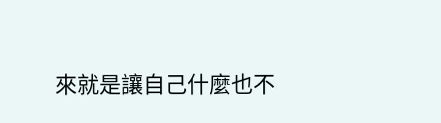來就是讓自己什麼也不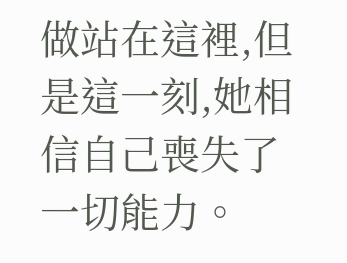做站在這裡,但是這一刻,她相信自己喪失了一切能力。